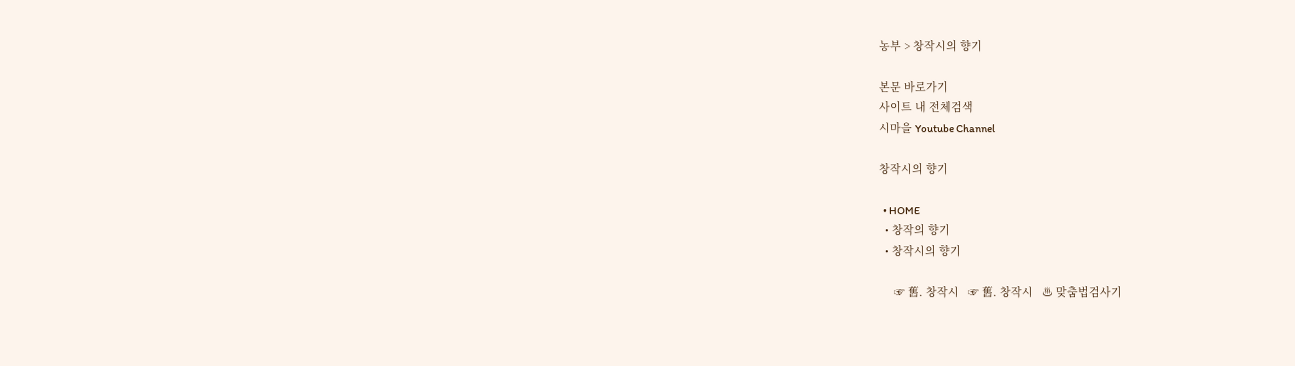농부 > 창작시의 향기

본문 바로가기
사이트 내 전체검색
시마을 Youtube Channel

창작시의 향기

  • HOME
  • 창작의 향기
  • 창작시의 향기

     ☞ 舊. 창작시   ☞ 舊. 창작시   ♨ 맞춤법검사기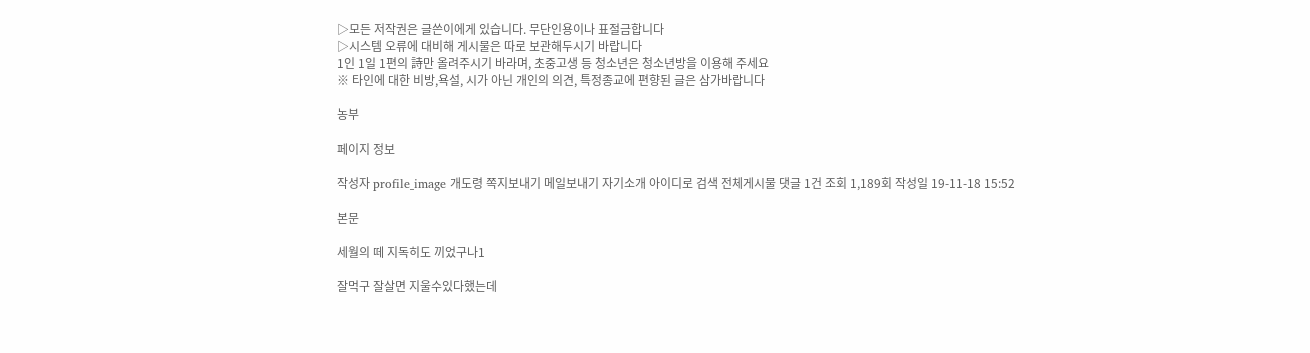▷모든 저작권은 글쓴이에게 있습니다. 무단인용이나 표절금합니다
▷시스템 오류에 대비해 게시물은 따로 보관해두시기 바랍니다
1인 1일 1편의 詩만 올려주시기 바라며, 초중고생 등 청소년은 청소년방을 이용해 주세요
※ 타인에 대한 비방,욕설, 시가 아닌 개인의 의견, 특정종교에 편향된 글은 삼가바랍니다

농부

페이지 정보

작성자 profile_image 개도령 쪽지보내기 메일보내기 자기소개 아이디로 검색 전체게시물 댓글 1건 조회 1,189회 작성일 19-11-18 15:52

본문

세월의 떼 지독히도 끼었구나1

잘먹구 잘살면 지울수있다했는데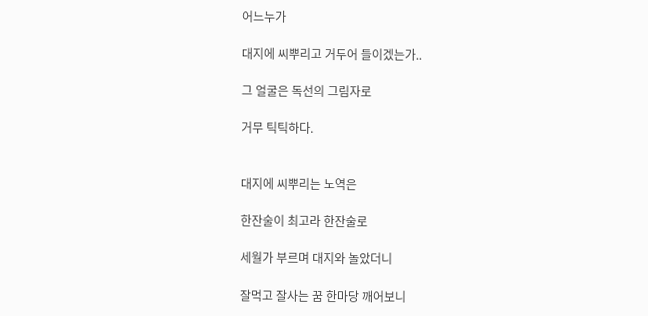어느누가

대지에 씨뿌리고 거두어 들이겠는가..

그 얼굴은 독선의 그림자로

거무 틱틱하다.


대지에 씨뿌리는 노역은

한잔술이 최고라 한잔술로

세월가 부르며 대지와 놀았더니

잘먹고 잘사는 꿈 한마당 깨어보니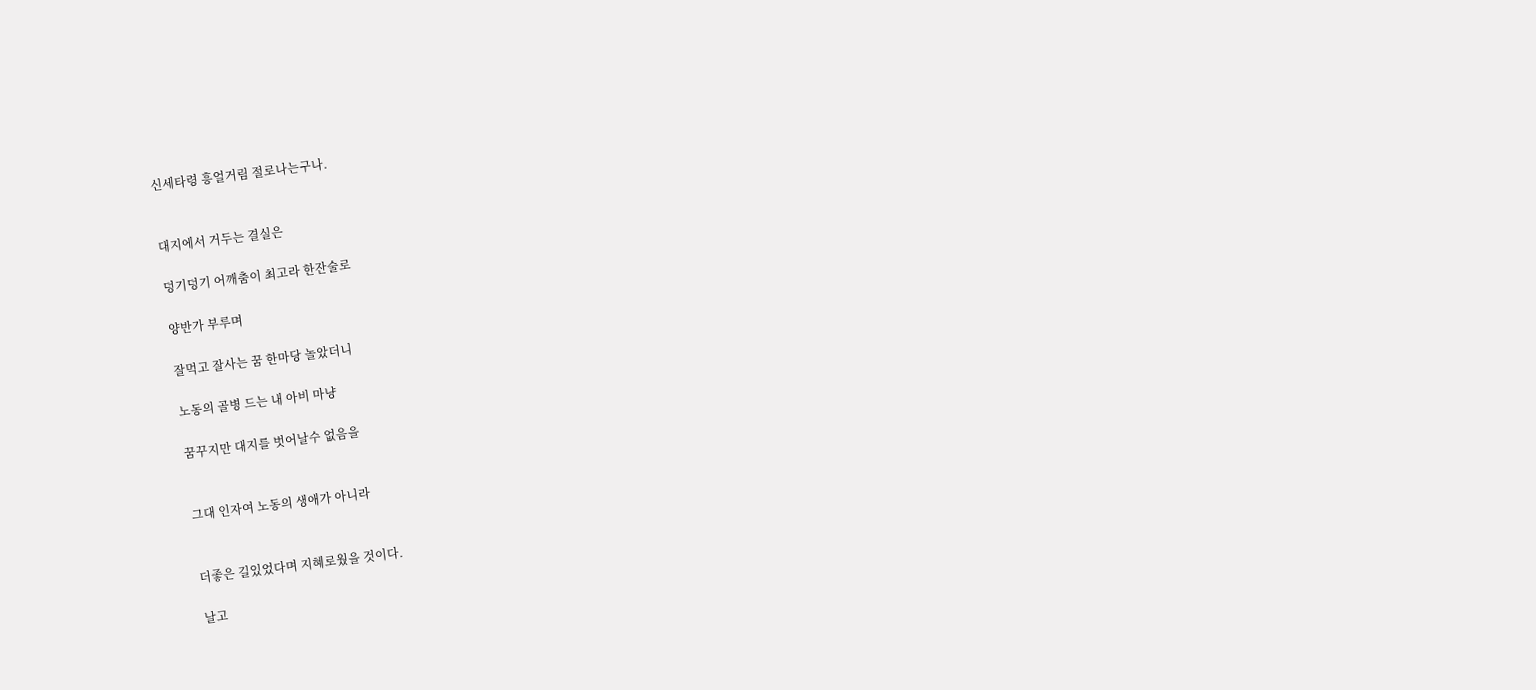신세타령 흥얼거림 절로나는구나.


대지에서 거두는 결실은

덩기덩기 어깨춤이 최고라 한잔술로

양반가 부루며

잘먹고 잘사는 꿈 한마당 놀았더니

노동의 골병 드는 내 아비 마냥

꿈꾸지만 대지를 벗어날수 없음을


그대 인자여 노동의 생애가 아니라


더좋은 길있었다며 지혜로웠을 것이다.

날고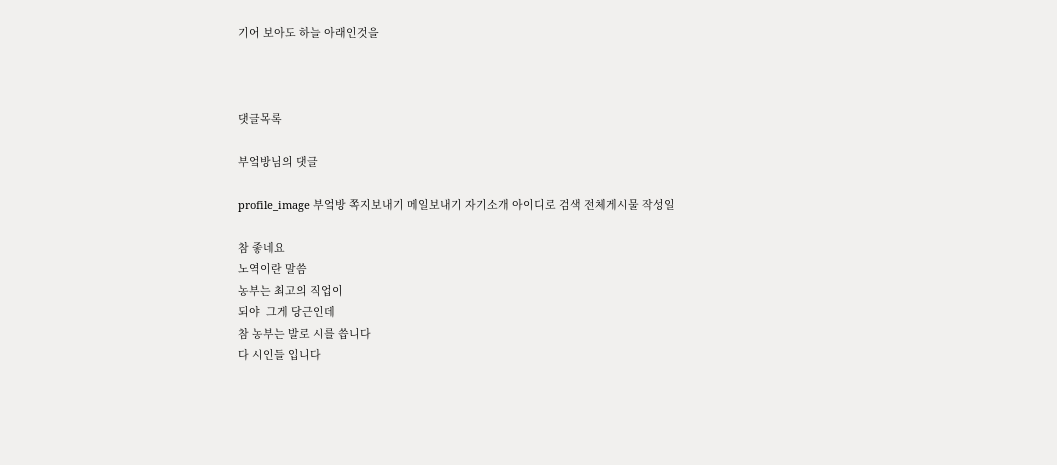기어 보아도 하늘 아래인것을



댓글목록

부엌방님의 댓글

profile_image 부엌방 쪽지보내기 메일보내기 자기소개 아이디로 검색 전체게시물 작성일

참 좋네요
노역이란 말씀
농부는 최고의 직업이
되야  그게 당근인데
참 농부는 발로 시를 씁니다
다 시인들 입니다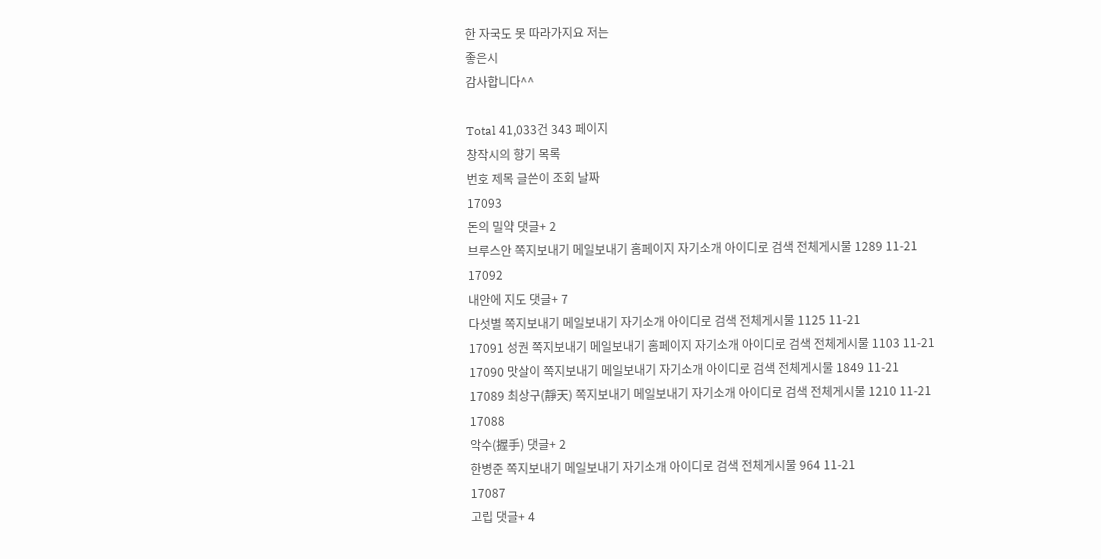한 자국도 못 따라가지요 저는
좋은시
감사합니다^^

Total 41,033건 343 페이지
창작시의 향기 목록
번호 제목 글쓴이 조회 날짜
17093
돈의 밀약 댓글+ 2
브루스안 쪽지보내기 메일보내기 홈페이지 자기소개 아이디로 검색 전체게시물 1289 11-21
17092
내안에 지도 댓글+ 7
다섯별 쪽지보내기 메일보내기 자기소개 아이디로 검색 전체게시물 1125 11-21
17091 성권 쪽지보내기 메일보내기 홈페이지 자기소개 아이디로 검색 전체게시물 1103 11-21
17090 맛살이 쪽지보내기 메일보내기 자기소개 아이디로 검색 전체게시물 1849 11-21
17089 최상구(靜天) 쪽지보내기 메일보내기 자기소개 아이디로 검색 전체게시물 1210 11-21
17088
악수(握手) 댓글+ 2
한병준 쪽지보내기 메일보내기 자기소개 아이디로 검색 전체게시물 964 11-21
17087
고립 댓글+ 4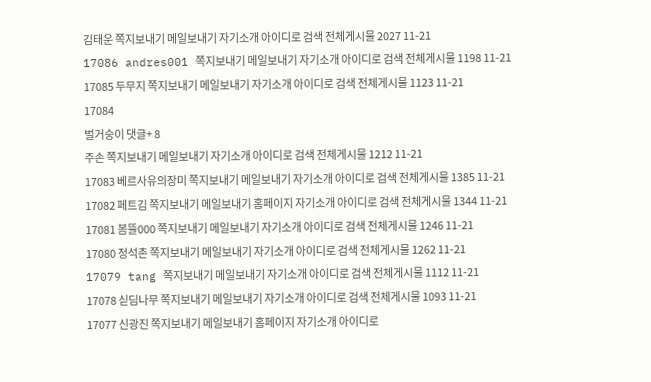김태운 쪽지보내기 메일보내기 자기소개 아이디로 검색 전체게시물 2027 11-21
17086 andres001 쪽지보내기 메일보내기 자기소개 아이디로 검색 전체게시물 1198 11-21
17085 두무지 쪽지보내기 메일보내기 자기소개 아이디로 검색 전체게시물 1123 11-21
17084
벌거숭이 댓글+ 8
주손 쪽지보내기 메일보내기 자기소개 아이디로 검색 전체게시물 1212 11-21
17083 베르사유의장미 쪽지보내기 메일보내기 자기소개 아이디로 검색 전체게시물 1385 11-21
17082 페트김 쪽지보내기 메일보내기 홈페이지 자기소개 아이디로 검색 전체게시물 1344 11-21
17081 봄뜰000 쪽지보내기 메일보내기 자기소개 아이디로 검색 전체게시물 1246 11-21
17080 정석촌 쪽지보내기 메일보내기 자기소개 아이디로 검색 전체게시물 1262 11-21
17079 tang 쪽지보내기 메일보내기 자기소개 아이디로 검색 전체게시물 1112 11-21
17078 싣딤나무 쪽지보내기 메일보내기 자기소개 아이디로 검색 전체게시물 1093 11-21
17077 신광진 쪽지보내기 메일보내기 홈페이지 자기소개 아이디로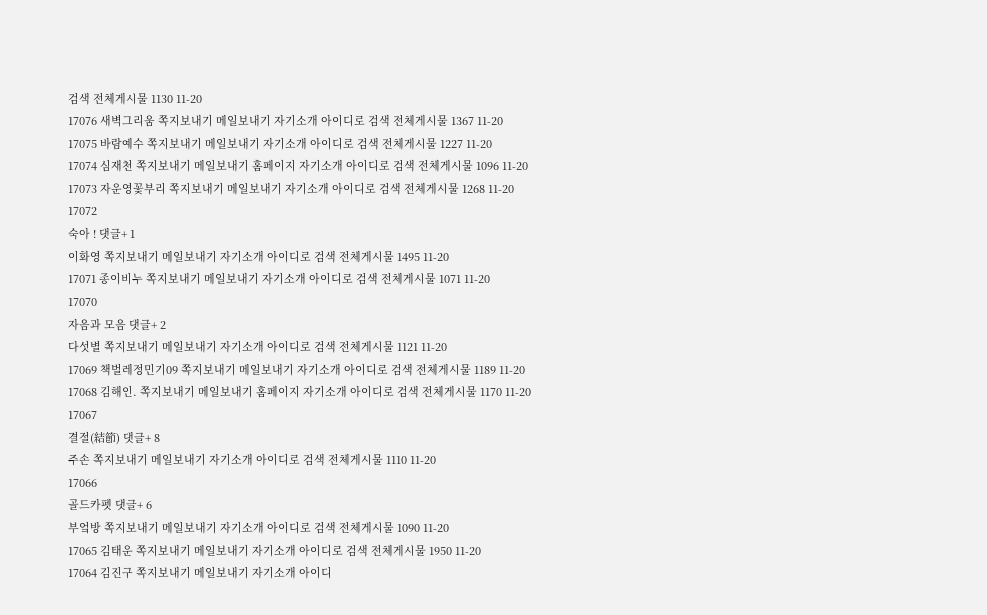검색 전체게시물 1130 11-20
17076 새벽그리움 쪽지보내기 메일보내기 자기소개 아이디로 검색 전체게시물 1367 11-20
17075 바람예수 쪽지보내기 메일보내기 자기소개 아이디로 검색 전체게시물 1227 11-20
17074 심재천 쪽지보내기 메일보내기 홈페이지 자기소개 아이디로 검색 전체게시물 1096 11-20
17073 자운영꽃부리 쪽지보내기 메일보내기 자기소개 아이디로 검색 전체게시물 1268 11-20
17072
숙아 ! 댓글+ 1
이화영 쪽지보내기 메일보내기 자기소개 아이디로 검색 전체게시물 1495 11-20
17071 종이비누 쪽지보내기 메일보내기 자기소개 아이디로 검색 전체게시물 1071 11-20
17070
자음과 모음 댓글+ 2
다섯별 쪽지보내기 메일보내기 자기소개 아이디로 검색 전체게시물 1121 11-20
17069 책벌레정민기09 쪽지보내기 메일보내기 자기소개 아이디로 검색 전체게시물 1189 11-20
17068 김해인. 쪽지보내기 메일보내기 홈페이지 자기소개 아이디로 검색 전체게시물 1170 11-20
17067
결절(結節) 댓글+ 8
주손 쪽지보내기 메일보내기 자기소개 아이디로 검색 전체게시물 1110 11-20
17066
골드카펫 댓글+ 6
부엌방 쪽지보내기 메일보내기 자기소개 아이디로 검색 전체게시물 1090 11-20
17065 김태운 쪽지보내기 메일보내기 자기소개 아이디로 검색 전체게시물 1950 11-20
17064 김진구 쪽지보내기 메일보내기 자기소개 아이디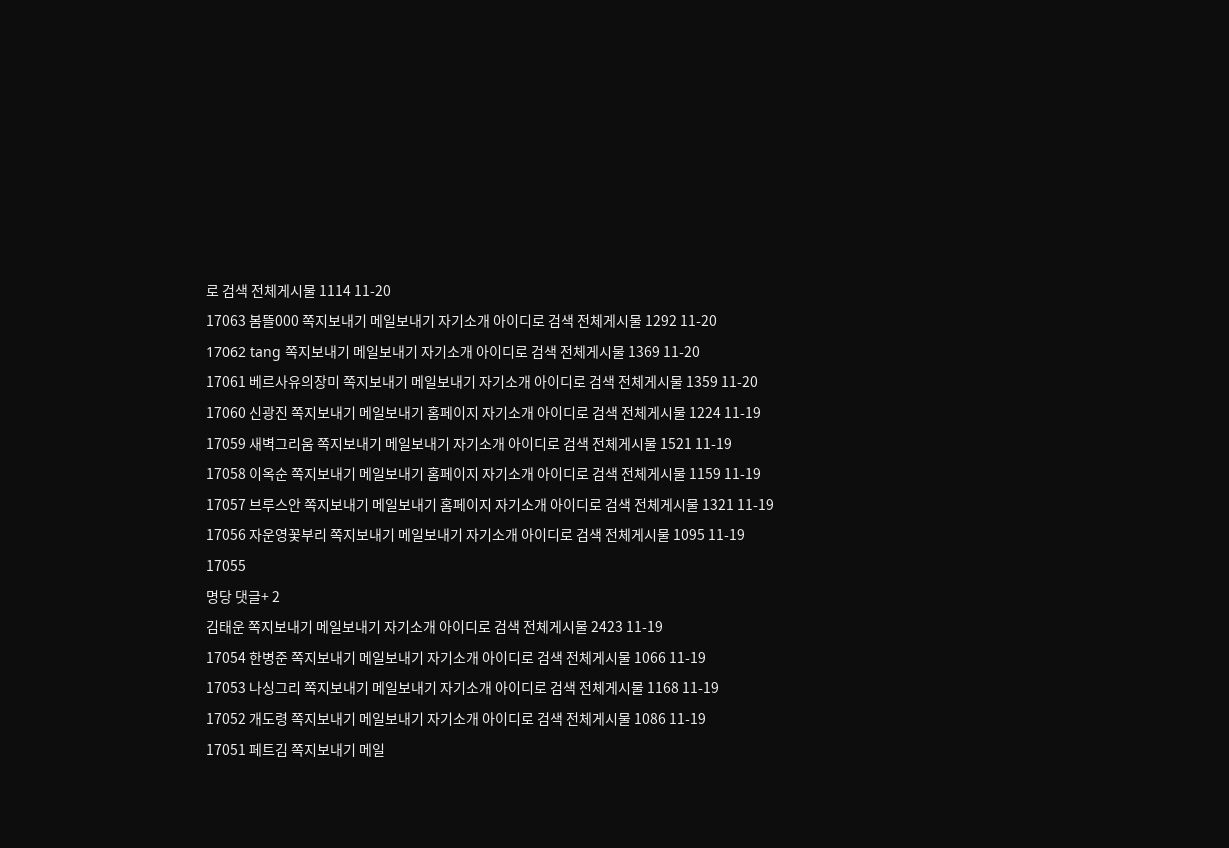로 검색 전체게시물 1114 11-20
17063 봄뜰000 쪽지보내기 메일보내기 자기소개 아이디로 검색 전체게시물 1292 11-20
17062 tang 쪽지보내기 메일보내기 자기소개 아이디로 검색 전체게시물 1369 11-20
17061 베르사유의장미 쪽지보내기 메일보내기 자기소개 아이디로 검색 전체게시물 1359 11-20
17060 신광진 쪽지보내기 메일보내기 홈페이지 자기소개 아이디로 검색 전체게시물 1224 11-19
17059 새벽그리움 쪽지보내기 메일보내기 자기소개 아이디로 검색 전체게시물 1521 11-19
17058 이옥순 쪽지보내기 메일보내기 홈페이지 자기소개 아이디로 검색 전체게시물 1159 11-19
17057 브루스안 쪽지보내기 메일보내기 홈페이지 자기소개 아이디로 검색 전체게시물 1321 11-19
17056 자운영꽃부리 쪽지보내기 메일보내기 자기소개 아이디로 검색 전체게시물 1095 11-19
17055
명당 댓글+ 2
김태운 쪽지보내기 메일보내기 자기소개 아이디로 검색 전체게시물 2423 11-19
17054 한병준 쪽지보내기 메일보내기 자기소개 아이디로 검색 전체게시물 1066 11-19
17053 나싱그리 쪽지보내기 메일보내기 자기소개 아이디로 검색 전체게시물 1168 11-19
17052 개도령 쪽지보내기 메일보내기 자기소개 아이디로 검색 전체게시물 1086 11-19
17051 페트김 쪽지보내기 메일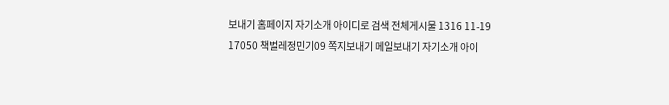보내기 홈페이지 자기소개 아이디로 검색 전체게시물 1316 11-19
17050 책벌레정민기09 쪽지보내기 메일보내기 자기소개 아이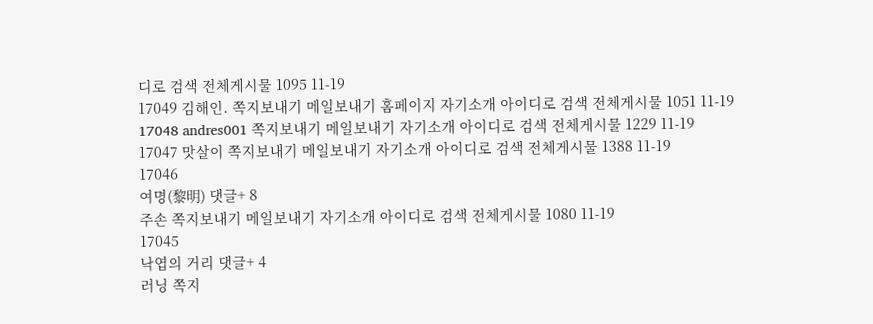디로 검색 전체게시물 1095 11-19
17049 김해인. 쪽지보내기 메일보내기 홈페이지 자기소개 아이디로 검색 전체게시물 1051 11-19
17048 andres001 쪽지보내기 메일보내기 자기소개 아이디로 검색 전체게시물 1229 11-19
17047 맛살이 쪽지보내기 메일보내기 자기소개 아이디로 검색 전체게시물 1388 11-19
17046
여명(黎明) 댓글+ 8
주손 쪽지보내기 메일보내기 자기소개 아이디로 검색 전체게시물 1080 11-19
17045
낙엽의 거리 댓글+ 4
러닝 쪽지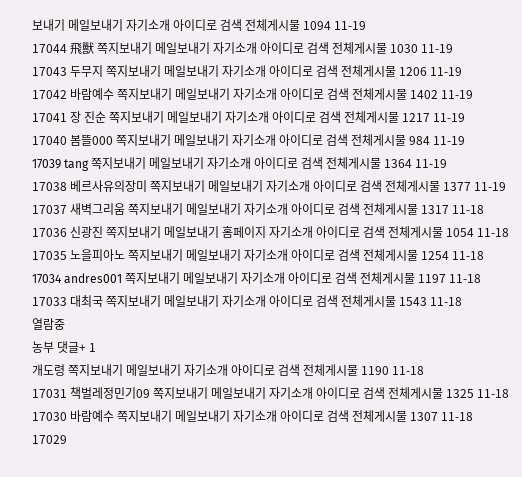보내기 메일보내기 자기소개 아이디로 검색 전체게시물 1094 11-19
17044 飛獸 쪽지보내기 메일보내기 자기소개 아이디로 검색 전체게시물 1030 11-19
17043 두무지 쪽지보내기 메일보내기 자기소개 아이디로 검색 전체게시물 1206 11-19
17042 바람예수 쪽지보내기 메일보내기 자기소개 아이디로 검색 전체게시물 1402 11-19
17041 장 진순 쪽지보내기 메일보내기 자기소개 아이디로 검색 전체게시물 1217 11-19
17040 봄뜰000 쪽지보내기 메일보내기 자기소개 아이디로 검색 전체게시물 984 11-19
17039 tang 쪽지보내기 메일보내기 자기소개 아이디로 검색 전체게시물 1364 11-19
17038 베르사유의장미 쪽지보내기 메일보내기 자기소개 아이디로 검색 전체게시물 1377 11-19
17037 새벽그리움 쪽지보내기 메일보내기 자기소개 아이디로 검색 전체게시물 1317 11-18
17036 신광진 쪽지보내기 메일보내기 홈페이지 자기소개 아이디로 검색 전체게시물 1054 11-18
17035 노을피아노 쪽지보내기 메일보내기 자기소개 아이디로 검색 전체게시물 1254 11-18
17034 andres001 쪽지보내기 메일보내기 자기소개 아이디로 검색 전체게시물 1197 11-18
17033 대최국 쪽지보내기 메일보내기 자기소개 아이디로 검색 전체게시물 1543 11-18
열람중
농부 댓글+ 1
개도령 쪽지보내기 메일보내기 자기소개 아이디로 검색 전체게시물 1190 11-18
17031 책벌레정민기09 쪽지보내기 메일보내기 자기소개 아이디로 검색 전체게시물 1325 11-18
17030 바람예수 쪽지보내기 메일보내기 자기소개 아이디로 검색 전체게시물 1307 11-18
17029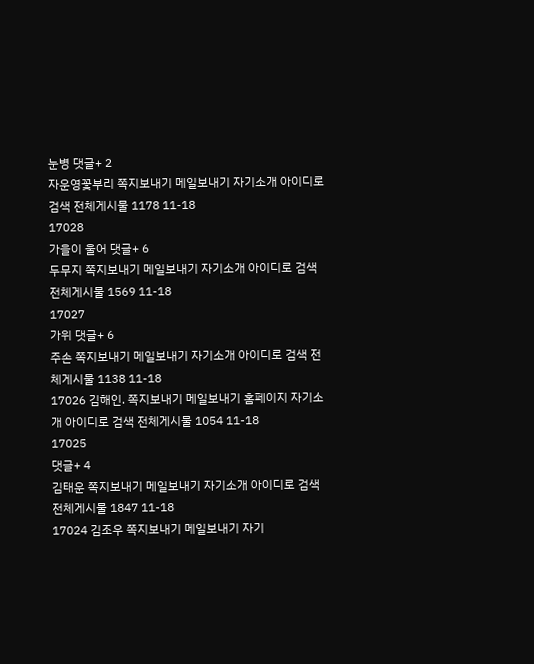눈병 댓글+ 2
자운영꽃부리 쪽지보내기 메일보내기 자기소개 아이디로 검색 전체게시물 1178 11-18
17028
가을이 울어 댓글+ 6
두무지 쪽지보내기 메일보내기 자기소개 아이디로 검색 전체게시물 1569 11-18
17027
가위 댓글+ 6
주손 쪽지보내기 메일보내기 자기소개 아이디로 검색 전체게시물 1138 11-18
17026 김해인. 쪽지보내기 메일보내기 홈페이지 자기소개 아이디로 검색 전체게시물 1054 11-18
17025
댓글+ 4
김태운 쪽지보내기 메일보내기 자기소개 아이디로 검색 전체게시물 1847 11-18
17024 김조우 쪽지보내기 메일보내기 자기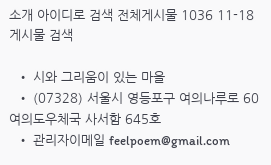소개 아이디로 검색 전체게시물 1036 11-18
게시물 검색

  • 시와 그리움이 있는 마을
  • (07328) 서울시 영등포구 여의나루로 60 여의도우체국 사서함 645호
  • 관리자이메일 feelpoem@gmail.com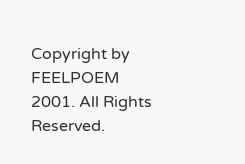Copyright by FEELPOEM 2001. All Rights Reserved.